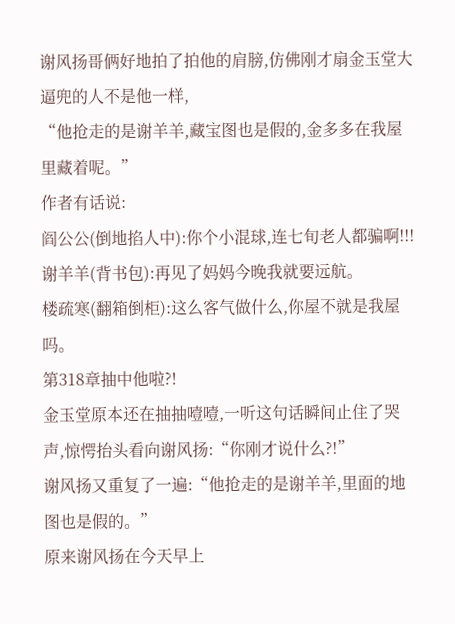谢风扬哥俩好地拍了拍他的肩膀,仿佛刚才扇金玉堂大逼兜的人不是他一样,
“他抢走的是谢羊羊,藏宝图也是假的,金多多在我屋里藏着呢。”
作者有话说:
阎公公(倒地掐人中):你个小混球,连七旬老人都骗啊!!!
谢羊羊(背书包):再见了妈妈今晚我就要远航。
楼疏寒(翻箱倒柜):这么客气做什么,你屋不就是我屋吗。
第318章抽中他啦?!
金玉堂原本还在抽抽噎噎,一听这句话瞬间止住了哭声,惊愕抬头看向谢风扬:“你刚才说什么?!”
谢风扬又重复了一遍:“他抢走的是谢羊羊,里面的地图也是假的。”
原来谢风扬在今天早上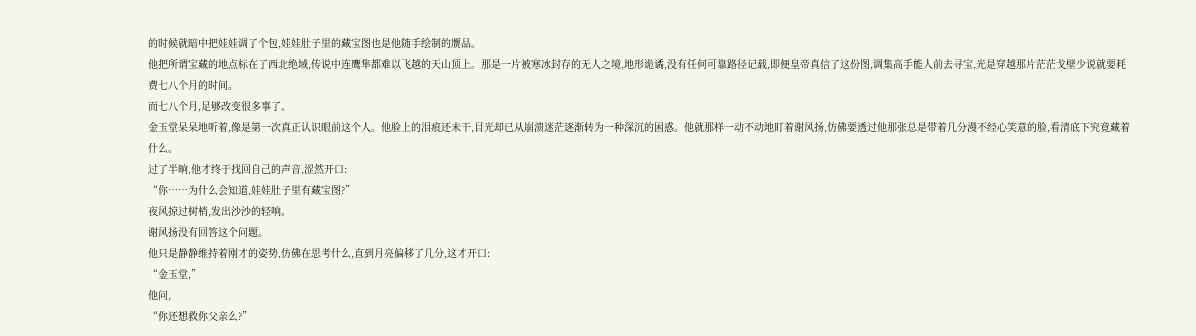的时候就暗中把娃娃调了个包,娃娃肚子里的藏宝图也是他随手绘制的赝品。
他把所谓宝藏的地点标在了西北绝域,传说中连鹰隼都难以飞越的天山顶上。那是一片被寒冰封存的无人之境,地形诡谲,没有任何可靠路径记载,即便皇帝真信了这份图,调集高手能人前去寻宝,光是穿越那片茫茫戈壁少说就要耗费七八个月的时间。
而七八个月,足够改变很多事了。
金玉堂呆呆地听着,像是第一次真正认识眼前这个人。他脸上的泪痕还未干,目光却已从崩溃迷茫逐渐转为一种深沉的困惑。他就那样一动不动地盯着谢风扬,仿佛要透过他那张总是带着几分漫不经心笑意的脸,看清底下究竟藏着什么。
过了半晌,他才终于找回自己的声音,涩然开口:
“你……为什么会知道,娃娃肚子里有藏宝图?”
夜风掠过树梢,发出沙沙的轻响。
谢风扬没有回答这个问题。
他只是静静维持着刚才的姿势,仿佛在思考什么,直到月亮偏移了几分,这才开口:
“金玉堂,”
他问,
“你还想救你父亲么?”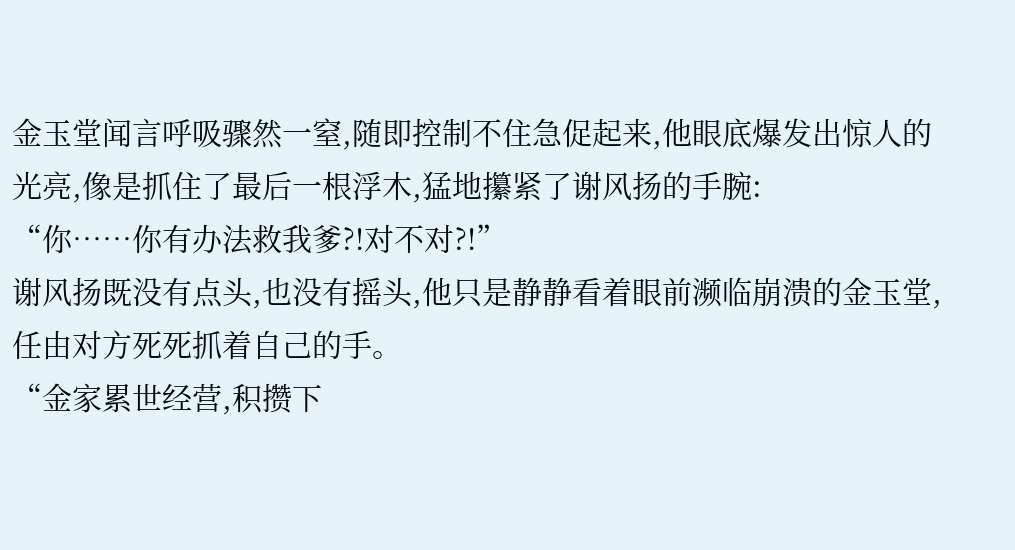金玉堂闻言呼吸骤然一窒,随即控制不住急促起来,他眼底爆发出惊人的光亮,像是抓住了最后一根浮木,猛地攥紧了谢风扬的手腕:
“你……你有办法救我爹?!对不对?!”
谢风扬既没有点头,也没有摇头,他只是静静看着眼前濒临崩溃的金玉堂,任由对方死死抓着自己的手。
“金家累世经营,积攒下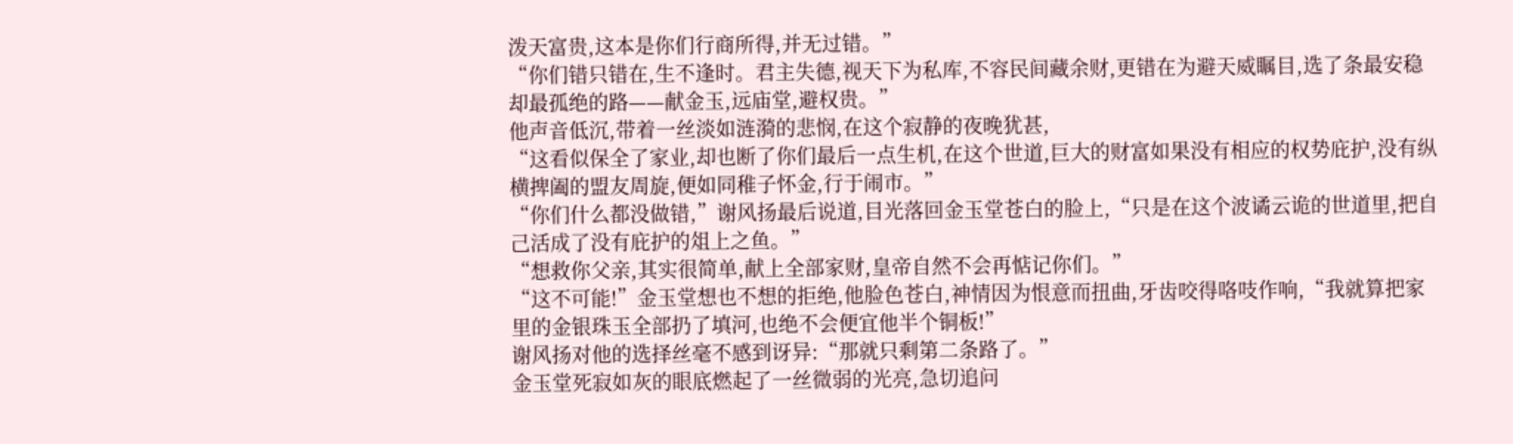泼天富贵,这本是你们行商所得,并无过错。”
“你们错只错在,生不逢时。君主失德,视天下为私库,不容民间藏余财,更错在为避天威瞩目,选了条最安稳却最孤绝的路——献金玉,远庙堂,避权贵。”
他声音低沉,带着一丝淡如涟漪的悲悯,在这个寂静的夜晚犹甚,
“这看似保全了家业,却也断了你们最后一点生机,在这个世道,巨大的财富如果没有相应的权势庇护,没有纵横捭阖的盟友周旋,便如同稚子怀金,行于闹市。”
“你们什么都没做错,”谢风扬最后说道,目光落回金玉堂苍白的脸上,“只是在这个波谲云诡的世道里,把自己活成了没有庇护的俎上之鱼。”
“想救你父亲,其实很简单,献上全部家财,皇帝自然不会再惦记你们。”
“这不可能!”金玉堂想也不想的拒绝,他脸色苍白,神情因为恨意而扭曲,牙齿咬得咯吱作响,“我就算把家里的金银珠玉全部扔了填河,也绝不会便宜他半个铜板!”
谢风扬对他的选择丝毫不感到讶异:“那就只剩第二条路了。”
金玉堂死寂如灰的眼底燃起了一丝微弱的光亮,急切追问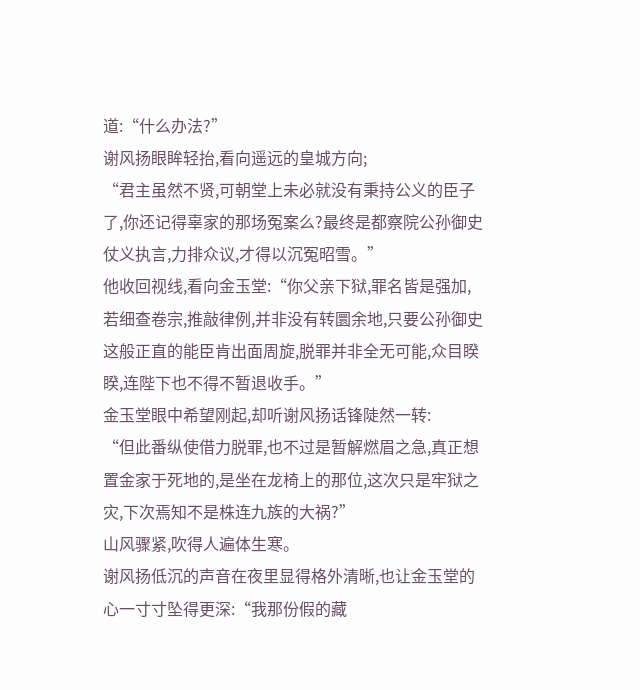道:“什么办法?”
谢风扬眼眸轻抬,看向遥远的皇城方向;
“君主虽然不贤,可朝堂上未必就没有秉持公义的臣子了,你还记得辜家的那场冤案么?最终是都察院公孙御史仗义执言,力排众议,才得以沉冤昭雪。”
他收回视线,看向金玉堂:“你父亲下狱,罪名皆是强加,若细查卷宗,推敲律例,并非没有转圜余地,只要公孙御史这般正直的能臣肯出面周旋,脱罪并非全无可能,众目睽睽,连陛下也不得不暂退收手。”
金玉堂眼中希望刚起,却听谢风扬话锋陡然一转:
“但此番纵使借力脱罪,也不过是暂解燃眉之急,真正想置金家于死地的,是坐在龙椅上的那位,这次只是牢狱之灾,下次焉知不是株连九族的大祸?”
山风骤紧,吹得人遍体生寒。
谢风扬低沉的声音在夜里显得格外清晰,也让金玉堂的心一寸寸坠得更深:“我那份假的藏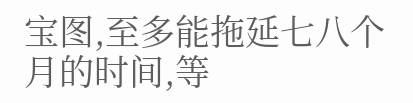宝图,至多能拖延七八个月的时间,等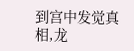到宫中发觉真相,龙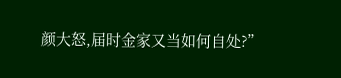颜大怒,届时金家又当如何自处?”